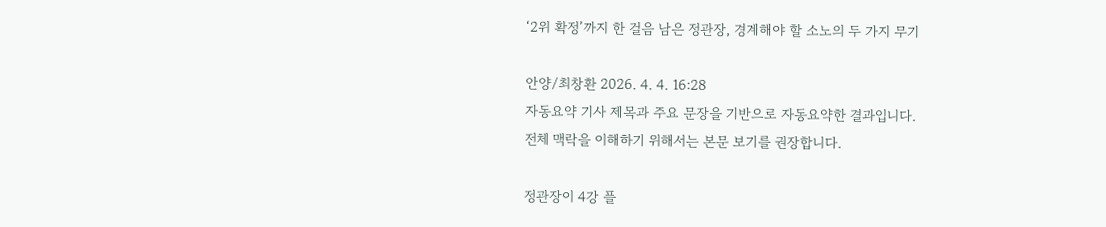‘2위 확정’까지 한 걸음 남은 정관장, 경계해야 할 소노의 두 가지 무기

안양/최창환 2026. 4. 4. 16:28
자동요약 기사 제목과 주요 문장을 기반으로 자동요약한 결과입니다.
전체 맥락을 이해하기 위해서는 본문 보기를 권장합니다.

정관장이 4강 플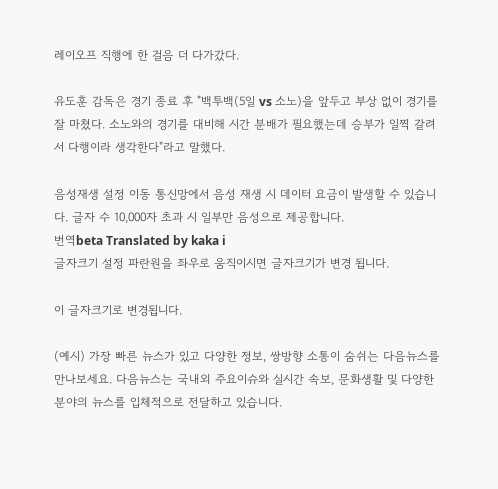레이오프 직행에 한 걸음 더 다가갔다.

유도훈 감독은 경기 종료 후 "백투백(5일 vs 소노)을 앞두고 부상 없이 경기를 잘 마쳤다. 소노와의 경기를 대비해 시간 분배가 필요했는데 승부가 일찍 갈려서 다행이라 생각한다"라고 말했다.

음성재생 설정 이동 통신망에서 음성 재생 시 데이터 요금이 발생할 수 있습니다. 글자 수 10,000자 초과 시 일부만 음성으로 제공합니다.
번역beta Translated by kaka i
글자크기 설정 파란원을 좌우로 움직이시면 글자크기가 변경 됩니다.

이 글자크기로 변경됩니다.

(예시) 가장 빠른 뉴스가 있고 다양한 정보, 쌍방향 소통이 숨쉬는 다음뉴스를 만나보세요. 다음뉴스는 국내외 주요이슈와 실시간 속보, 문화생활 및 다양한 분야의 뉴스를 입체적으로 전달하고 있습니다.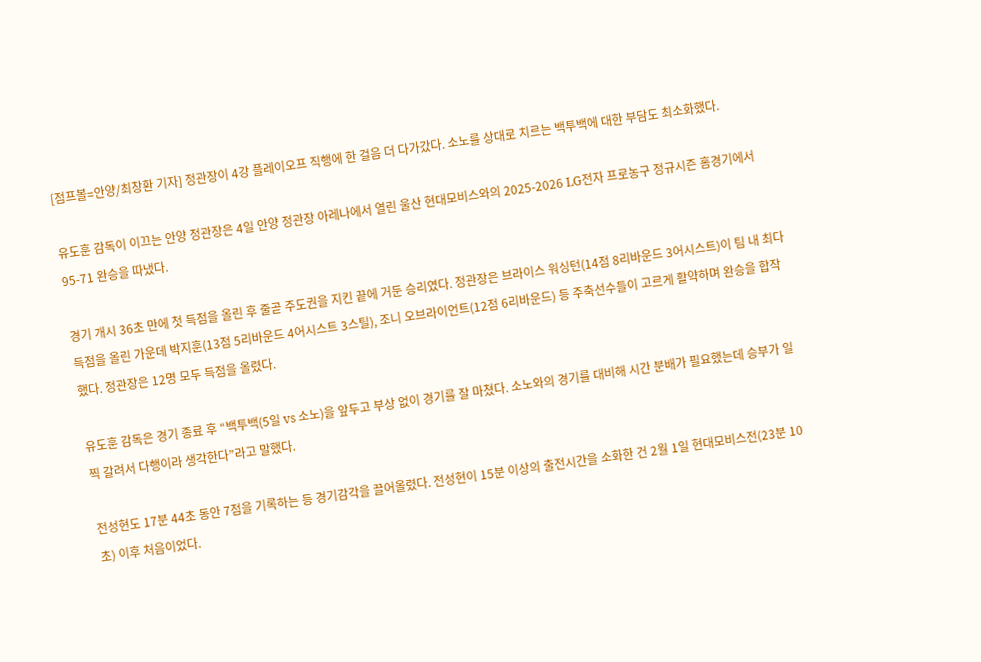[점프볼=안양/최창환 기자] 정관장이 4강 플레이오프 직행에 한 걸음 더 다가갔다. 소노를 상대로 치르는 백투백에 대한 부담도 최소화했다.

유도훈 감독이 이끄는 안양 정관장은 4일 안양 정관장 아레나에서 열린 울산 현대모비스와의 2025-2026 LG전자 프로농구 정규시즌 홈경기에서 95-71 완승을 따냈다.

경기 개시 36초 만에 첫 득점을 올린 후 줄곧 주도권을 지킨 끝에 거둔 승리였다. 정관장은 브라이스 워싱턴(14점 8리바운드 3어시스트)이 팀 내 최다득점을 올린 가운데 박지훈(13점 5리바운드 4어시스트 3스틸), 조니 오브라이언트(12점 6리바운드) 등 주축선수들이 고르게 활약하며 완승을 합작했다. 정관장은 12명 모두 득점을 올렸다.

유도훈 감독은 경기 종료 후 “백투백(5일 vs 소노)을 앞두고 부상 없이 경기를 잘 마쳤다. 소노와의 경기를 대비해 시간 분배가 필요했는데 승부가 일찍 갈려서 다행이라 생각한다”라고 말했다.

전성현도 17분 44초 동안 7점을 기록하는 등 경기감각을 끌어올렸다. 전성현이 15분 이상의 출전시간을 소화한 건 2월 1일 현대모비스전(23분 10초) 이후 처음이었다.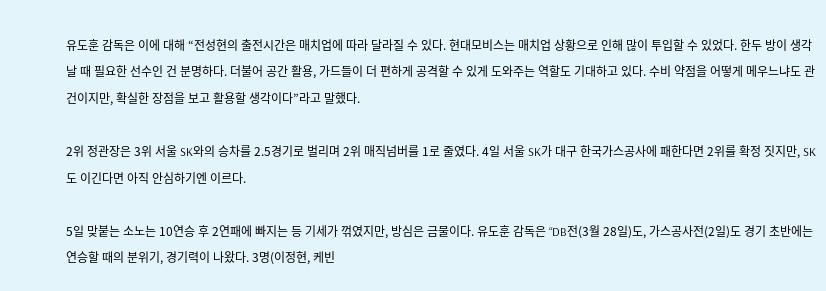유도훈 감독은 이에 대해 “전성현의 출전시간은 매치업에 따라 달라질 수 있다. 현대모비스는 매치업 상황으로 인해 많이 투입할 수 있었다. 한두 방이 생각날 때 필요한 선수인 건 분명하다. 더불어 공간 활용, 가드들이 더 편하게 공격할 수 있게 도와주는 역할도 기대하고 있다. 수비 약점을 어떻게 메우느냐도 관건이지만, 확실한 장점을 보고 활용할 생각이다”라고 말했다.

2위 정관장은 3위 서울 SK와의 승차를 2.5경기로 벌리며 2위 매직넘버를 1로 줄였다. 4일 서울 SK가 대구 한국가스공사에 패한다면 2위를 확정 짓지만, SK도 이긴다면 아직 안심하기엔 이르다.

5일 맞붙는 소노는 10연승 후 2연패에 빠지는 등 기세가 꺾였지만, 방심은 금물이다. 유도훈 감독은 “DB전(3월 28일)도, 가스공사전(2일)도 경기 초반에는 연승할 때의 분위기, 경기력이 나왔다. 3명(이정현, 케빈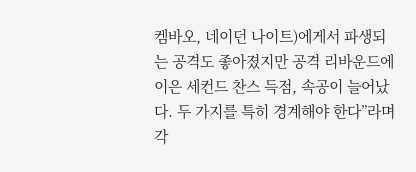켐바오, 네이던 나이트)에게서 파생되는 공격도 좋아졌지만 공격 리바운드에 이은 세컨드 찬스 득점, 속공이 늘어났다. 두 가지를 특히 경계해야 한다”라며 각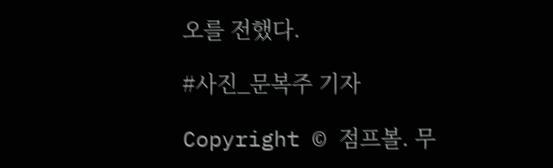오를 전했다.

#사진_문복주 기자

Copyright © 점프볼. 무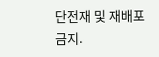단전재 및 재배포 금지.